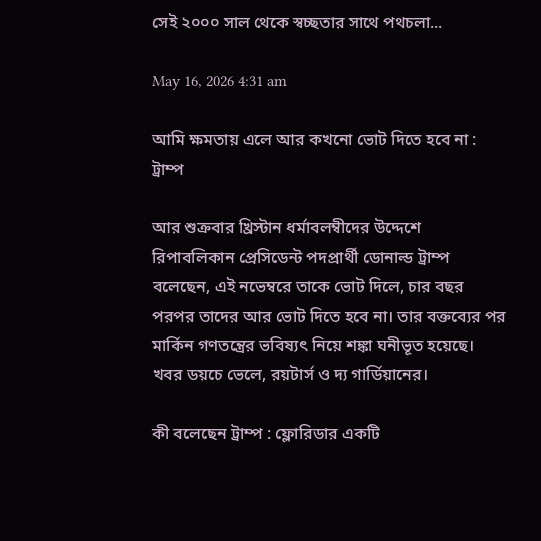সেই ২০০০ সাল থেকে স্বচ্ছতার সাথে পথচলা...

May 16, 2026 4:31 am

আমি ক্ষমতায় এলে আর কখনো ভোট দিতে হবে না : ট্রাম্প

আর শুক্রবার খ্রিস্টান ধর্মাবলম্বীদের উদ্দেশে রিপাবলিকান প্রেসিডেন্ট পদপ্রার্থী ডোনাল্ড ট্রাম্প বলেছেন, এই নভেম্বরে তাকে ভোট দিলে, চার বছর পরপর তাদের আর ভোট দিতে হবে না। তার বক্তব্যের পর মার্কিন গণতন্ত্রের ভবিষ্যৎ নিয়ে শঙ্কা ঘনীভূত হয়েছে। খবর ডয়চে ভেলে, রয়টার্স ও দ্য গার্ডিয়ানের।

কী বলেছেন ট্রাম্প : ফ্লোরিডার একটি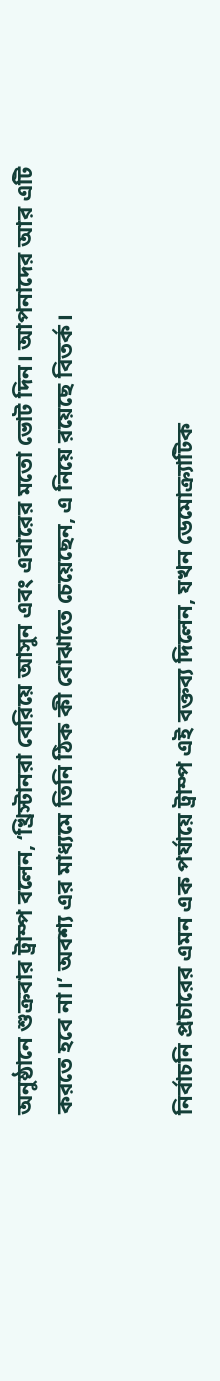অনুষ্ঠানে শুক্রবার ট্রাম্প বলেন, ‘খ্রিস্টানরা বেরিয়ে আসুন এবং এবারের মতো ভোট দিন। আপনাদের আর এটি করতে হবে না।’ অবশ্য এর মাধ্যমে তিনি ঠিক কী বোঝাতে চেয়েছেন, এ নিয়ে রয়েছে বিতর্ক।


নির্বাচনি প্রচারের এমন এক পর্যায়ে ট্রাম্প এই বক্তব্য দিলেন, যখন ডেমোক্র্যাটিক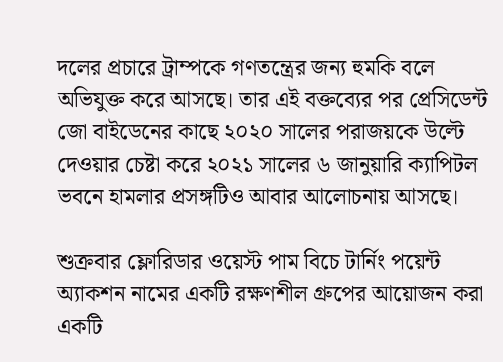দলের প্রচারে ট্রাম্পকে গণতন্ত্রের জন্য হুমকি বলে অভিযুক্ত করে আসছে। তার এই বক্তব্যের পর প্রেসিডেন্ট জো বাইডেনের কাছে ২০২০ সালের পরাজয়কে উল্টে দেওয়ার চেষ্টা করে ২০২১ সালের ৬ জানুয়ারি ক্যাপিটল ভবনে হামলার প্রসঙ্গটিও আবার আলোচনায় আসছে।

শুক্রবার ফ্লোরিডার ওয়েস্ট পাম বিচে টার্নিং পয়েন্ট অ্যাকশন নামের একটি রক্ষণশীল গ্রুপের আয়োজন করা একটি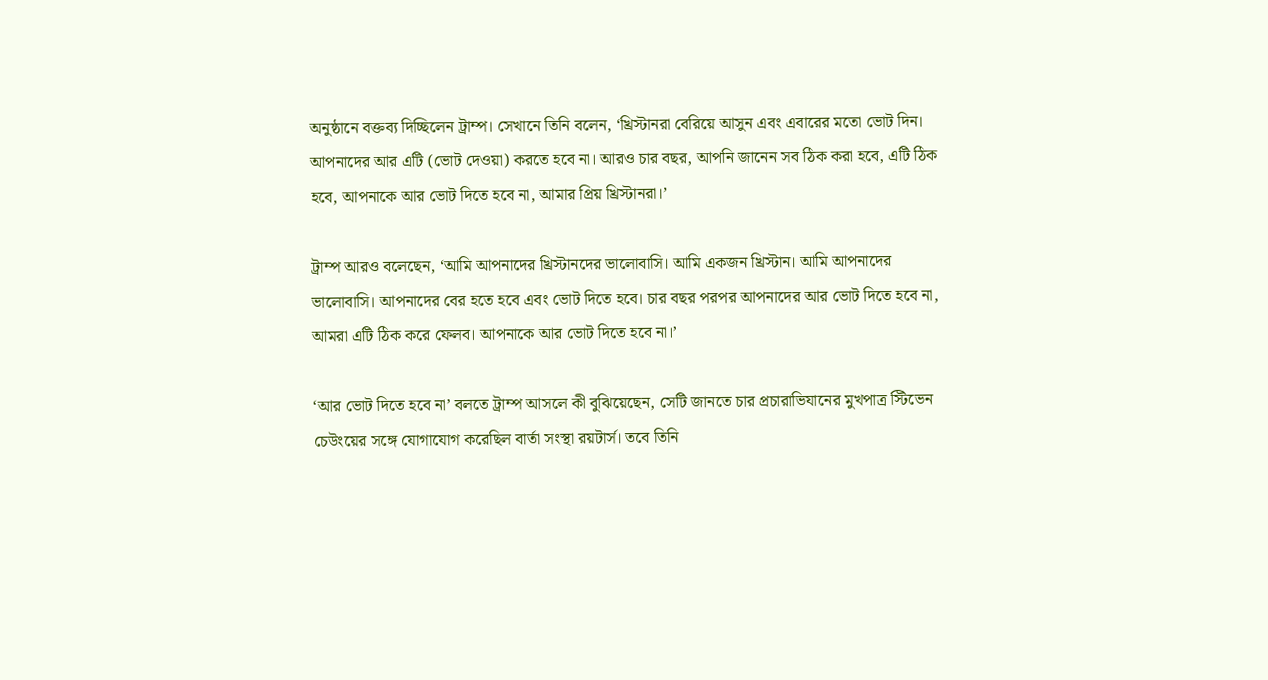অনুষ্ঠানে বক্তব্য দিচ্ছিলেন ট্রাম্প। সেখানে তিনি বলেন, ‘খ্রিস্টানরা বেরিয়ে আসুন এবং এবারের মতো ভোট দিন। আপনাদের আর এটি (ভোট দেওয়া) করতে হবে না। আরও চার বছর, আপনি জানেন সব ঠিক করা হবে, এটি ঠিক হবে, আপনাকে আর ভোট দিতে হবে না, আমার প্রিয় খ্রিস্টানরা।’

ট্রাম্প আরও বলেছেন, ‘আমি আপনাদের খ্রিস্টানদের ভালোবাসি। আমি একজন খ্রিস্টান। আমি আপনাদের ভালোবাসি। আপনাদের বের হতে হবে এবং ভোট দিতে হবে। চার বছর পরপর আপনাদের আর ভোট দিতে হবে না, আমরা এটি ঠিক করে ফেলব। আপনাকে আর ভোট দিতে হবে না।’

‘আর ভোট দিতে হবে না’ বলতে ট্রাম্প আসলে কী বুঝিয়েছেন, সেটি জানতে চার প্রচারাভিযানের মুখপাত্র স্টিভেন চেউংয়ের সঙ্গে যোগাযোগ করেছিল বার্তা সংস্থা রয়টার্স। তবে তিনি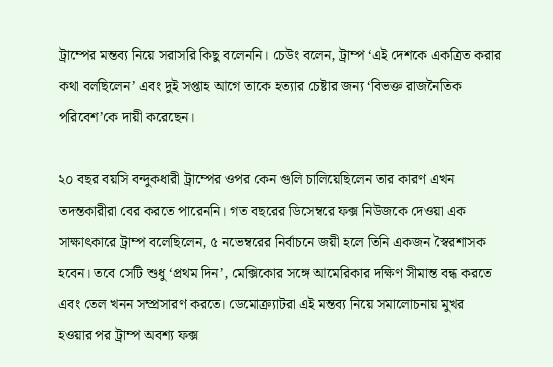ট্রাম্পের মন্তব্য নিয়ে সরাসরি কিছু বলেননি। চেউং বলেন, ট্রাম্প ‘এই দেশকে একত্রিত করার কথা বলছিলেন’ এবং দুই সপ্তাহ আগে তাকে হত্যার চেষ্টার জন্য ‘বিভক্ত রাজনৈতিক পরিবেশ’কে দায়ী করেছেন।

২০ বছর বয়সি বন্দুকধারী ট্রাম্পের ওপর কেন গুলি চালিয়েছিলেন তার কারণ এখন তদন্তকারীরা বের করতে পারেননি। গত বছরের ডিসেম্বরে ফক্স নিউজকে দেওয়া এক সাক্ষাৎকারে ট্রাম্প বলেছিলেন, ৫ নভেম্বরের নির্বাচনে জয়ী হলে তিনি একজন স্বৈরশাসক হবেন। তবে সেটি শুধু ‘প্রথম দিন’, মেক্সিকোর সঙ্গে আমেরিকার দক্ষিণ সীমান্ত বন্ধ করতে এবং তেল খনন সম্প্রসারণ করতে। ডেমোক্র্যাটরা এই মন্তব্য নিয়ে সমালোচনায় মুখর হওয়ার পর ট্রাম্প অবশ্য ফক্স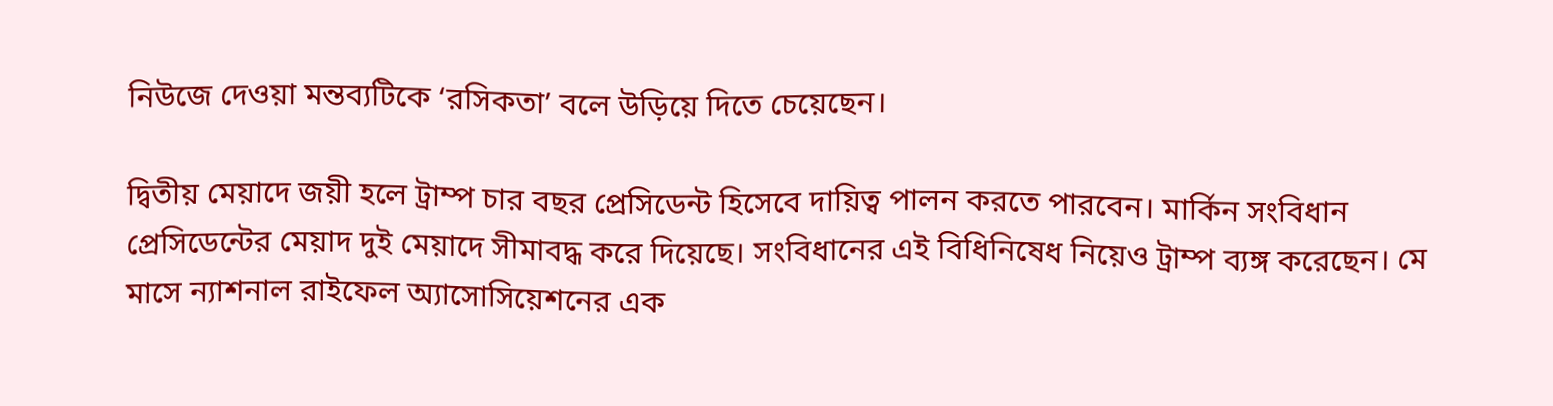নিউজে দেওয়া মন্তব্যটিকে ‘রসিকতা’ বলে উড়িয়ে দিতে চেয়েছেন।

দ্বিতীয় মেয়াদে জয়ী হলে ট্রাম্প চার বছর প্রেসিডেন্ট হিসেবে দায়িত্ব পালন করতে পারবেন। মার্কিন সংবিধান প্রেসিডেন্টের মেয়াদ দুই মেয়াদে সীমাবদ্ধ করে দিয়েছে। সংবিধানের এই বিধিনিষেধ নিয়েও ট্রাম্প ব্যঙ্গ করেছেন। মে মাসে ন্যাশনাল রাইফেল অ্যাসোসিয়েশনের এক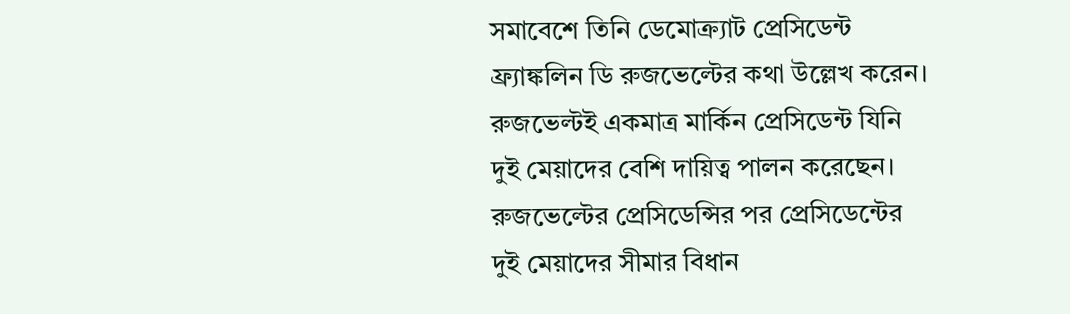সমাবেশে তিনি ডেমোক্র্যাট প্রেসিডেন্ট ফ্র্যাঙ্কলিন ডি রুজভেল্টের কথা উল্লেখ করেন। রুজভেল্টই একমাত্র মার্কিন প্রেসিডেন্ট যিনি দুই মেয়াদের বেশি দায়িত্ব পালন করেছেন। রুজভেল্টের প্রেসিডেন্সির পর প্রেসিডেন্টের দুই মেয়াদের সীমার বিধান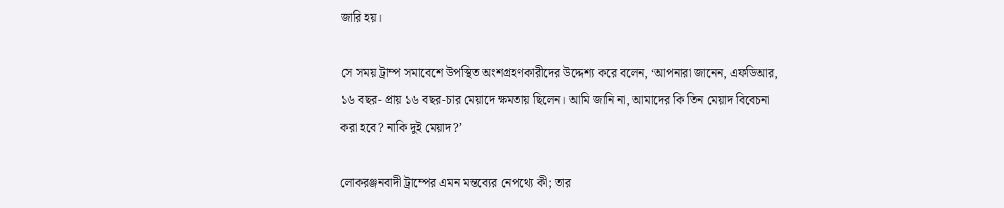জারি হয়।

সে সময় ট্রাম্প সমাবেশে উপস্থিত অংশগ্রহণকারীদের উদ্দেশ্য করে বলেন, ‘আপনারা জানেন, এফডিআর, ১৬ বছর- প্রায় ১৬ বছর-চার মেয়াদে ক্ষমতায় ছিলেন। আমি জানি না, আমাদের কি তিন মেয়াদ বিবেচনা করা হবে? নাকি দুই মেয়াদ?’

লোকরঞ্জনবাদী ট্রাম্পের এমন মন্তব্যের নেপথ্যে কী; তার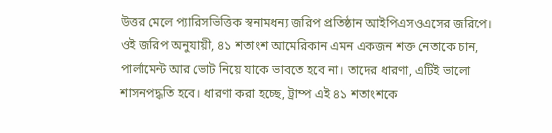উত্তর মেলে প্যারিসভিত্তিক স্বনামধন্য জরিপ প্রতিষ্ঠান আইপিএসওএসের জরিপে। ওই জরিপ অনুযায়ী, ৪১ শতাংশ আমেরিকান এমন একজন শক্ত নেতাকে চান, পার্লামেন্ট আর ভোট নিয়ে যাকে ভাবতে হবে না। তাদের ধারণা, এটিই ভালো শাসনপদ্ধতি হবে। ধারণা করা হচ্ছে, ট্রাম্প এই ৪১ শতাংশকে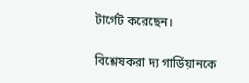টার্গেট করেছেন।

বিশ্লেষকরা দ্য গার্ডিয়ানকে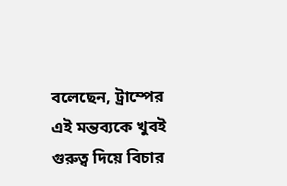বলেছেন, ট্রাম্পের এই মন্তব্যকে খুবই গুরুত্ব দিয়ে বিচার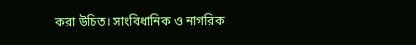করা উচিত। সাংবিধানিক ও নাগরিক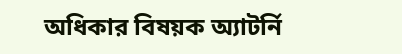অধিকার বিষয়ক অ্যাটর্নি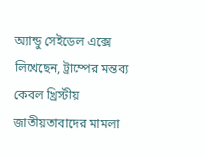অ্যান্ডু সেইডেল এক্সে লিখেছেন, ট্রাম্পের মন্তব্য কেবল খ্রিস্টীয় জাতীয়তাবাদের মামলা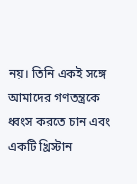নয়। তিনি একই সঙ্গে আমাদের গণতন্ত্রকে ধ্বংস করতে চান এবং একটি খ্রিস্টান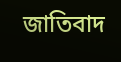জাতিবাদ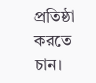প্রতিষ্ঠা করতে চান।